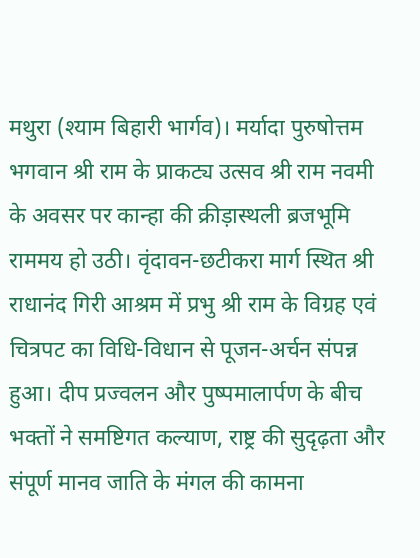मथुरा (श्याम बिहारी भार्गव)। मर्यादा पुरुषोत्तम भगवान श्री राम के प्राकट्य उत्सव श्री राम नवमी के अवसर पर कान्हा की क्रीड़ास्थली ब्रजभूमि राममय हो उठी। वृंदावन-छटीकरा मार्ग स्थित श्री राधानंद गिरी आश्रम में प्रभु श्री राम के विग्रह एवं चित्रपट का विधि-विधान से पूजन-अर्चन संपन्न हुआ। दीप प्रज्वलन और पुष्पमालार्पण के बीच भक्तों ने समष्टिगत कल्याण, राष्ट्र की सुदृढ़ता और संपूर्ण मानव जाति के मंगल की कामना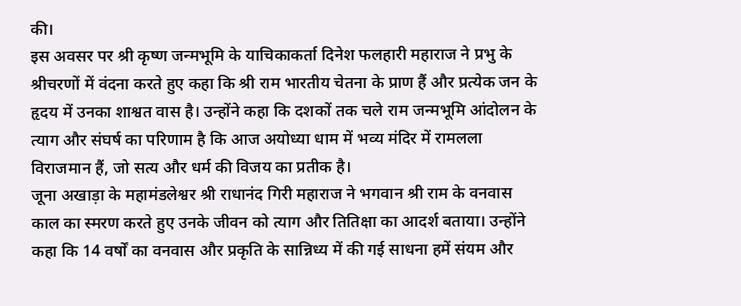की।
इस अवसर पर श्री कृष्ण जन्मभूमि के याचिकाकर्ता दिनेश फलहारी महाराज ने प्रभु के श्रीचरणों में वंदना करते हुए कहा कि श्री राम भारतीय चेतना के प्राण हैं और प्रत्येक जन के हृदय में उनका शाश्वत वास है। उन्होंने कहा कि दशकों तक चले राम जन्मभूमि आंदोलन के त्याग और संघर्ष का परिणाम है कि आज अयोध्या धाम में भव्य मंदिर में रामलला विराजमान हैं, जो सत्य और धर्म की विजय का प्रतीक है।
जूना अखाड़ा के महामंडलेश्वर श्री राधानंद गिरी महाराज ने भगवान श्री राम के वनवास काल का स्मरण करते हुए उनके जीवन को त्याग और तितिक्षा का आदर्श बताया। उन्होंने कहा कि 14 वर्षों का वनवास और प्रकृति के सान्निध्य में की गई साधना हमें संयम और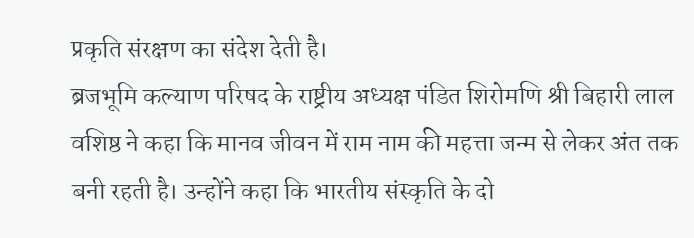प्रकृति संरक्षण का संदेश देती है।
ब्रजभूमि कल्याण परिषद के राष्ट्रीय अध्यक्ष पंडित शिरोमणि श्री बिहारी लाल वशिष्ठ ने कहा कि मानव जीवन में राम नाम की महत्ता जन्म से लेकर अंत तक बनी रहती है। उन्होंने कहा कि भारतीय संस्कृति के दो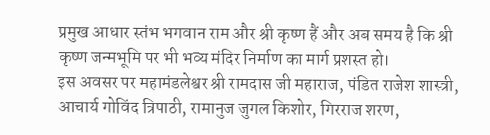प्रमुख आधार स्तंभ भगवान राम और श्री कृष्ण हैं और अब समय है कि श्री कृष्ण जन्मभूमि पर भी भव्य मंदिर निर्माण का मार्ग प्रशस्त हो।
इस अवसर पर महामंडलेश्वर श्री रामदास जी महाराज, पंडित राजेश शास्त्री, आचार्य गोविंद त्रिपाठी, रामानुज जुगल किशोर, गिरराज शरण,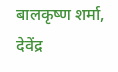बालकृष्ण शर्मा, देवेंद्र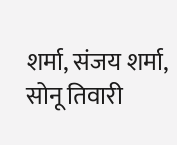शर्मा, संजय शर्मा, सोनू तिवारी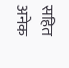सहित अनेक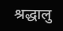श्रद्धालु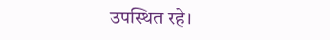उपस्थित रहे।